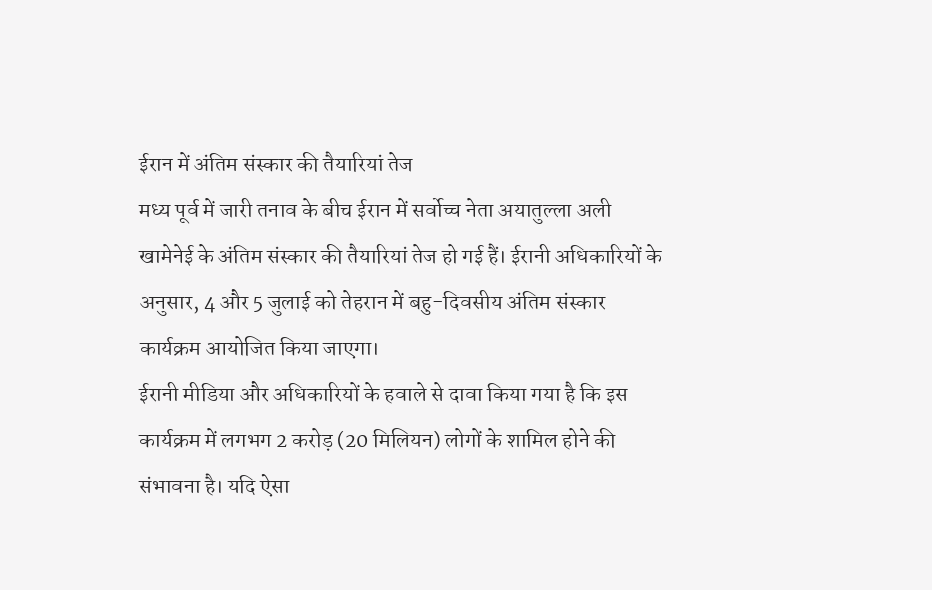ईरान में अंतिम संस्कार की तैयारियां तेज
मध्य पूर्व में जारी तनाव के बीच ईरान में सर्वोच्च नेता अयातुल्ला अली खामेनेई के अंतिम संस्कार की तैयारियां तेज हो गई हैं। ईरानी अधिकारियों के अनुसार, 4 और 5 जुलाई को तेहरान में बहु-दिवसीय अंतिम संस्कार कार्यक्रम आयोजित किया जाएगा।
ईरानी मीडिया और अधिकारियों के हवाले से दावा किया गया है कि इस कार्यक्रम में लगभग 2 करोड़ (20 मिलियन) लोगों के शामिल होने की संभावना है। यदि ऐसा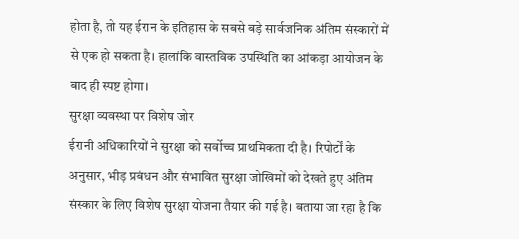होता है, तो यह ईरान के इतिहास के सबसे बड़े सार्वजनिक अंतिम संस्कारों में से एक हो सकता है। हालांकि वास्तविक उपस्थिति का आंकड़ा आयोजन के बाद ही स्पष्ट होगा।
सुरक्षा व्यवस्था पर विशेष जोर
ईरानी अधिकारियों ने सुरक्षा को सर्वोच्च प्राथमिकता दी है। रिपोर्टों के अनुसार, भीड़ प्रबंधन और संभावित सुरक्षा जोखिमों को देखते हुए अंतिम संस्कार के लिए विशेष सुरक्षा योजना तैयार की गई है। बताया जा रहा है कि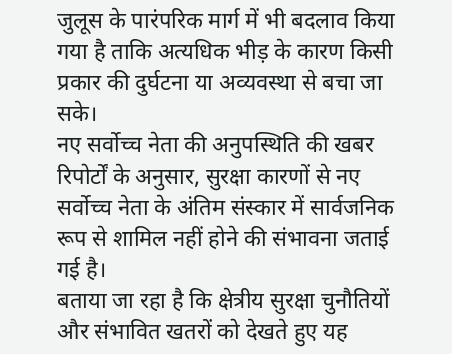जुलूस के पारंपरिक मार्ग में भी बदलाव किया गया है ताकि अत्यधिक भीड़ के कारण किसी प्रकार की दुर्घटना या अव्यवस्था से बचा जा सके।
नए सर्वोच्च नेता की अनुपस्थिति की खबर
रिपोर्टों के अनुसार, सुरक्षा कारणों से नए सर्वोच्च नेता के अंतिम संस्कार में सार्वजनिक रूप से शामिल नहीं होने की संभावना जताई गई है।
बताया जा रहा है कि क्षेत्रीय सुरक्षा चुनौतियों और संभावित खतरों को देखते हुए यह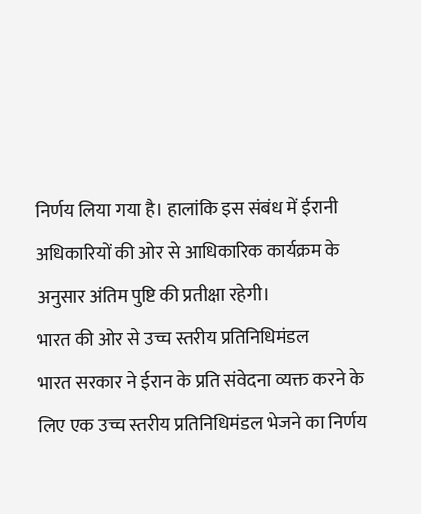निर्णय लिया गया है। हालांकि इस संबंध में ईरानी अधिकारियों की ओर से आधिकारिक कार्यक्रम के अनुसार अंतिम पुष्टि की प्रतीक्षा रहेगी।
भारत की ओर से उच्च स्तरीय प्रतिनिधिमंडल
भारत सरकार ने ईरान के प्रति संवेदना व्यक्त करने के लिए एक उच्च स्तरीय प्रतिनिधिमंडल भेजने का निर्णय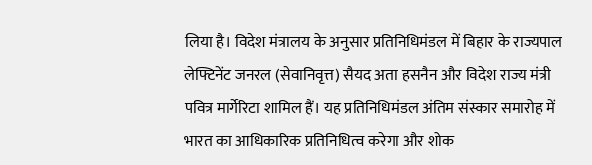लिया है। विदेश मंत्रालय के अनुसार प्रतिनिधिमंडल में बिहार के राज्यपाल लेफ्टिनेंट जनरल (सेवानिवृत्त) सैयद अता हसनैन और विदेश राज्य मंत्री पवित्र मार्गेरिटा शामिल हैं। यह प्रतिनिधिमंडल अंतिम संस्कार समारोह में भारत का आधिकारिक प्रतिनिधित्व करेगा और शोक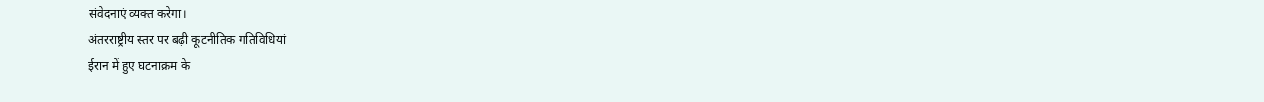संवेदनाएं व्यक्त करेगा।
अंतरराष्ट्रीय स्तर पर बढ़ी कूटनीतिक गतिविधियां
ईरान में हुए घटनाक्रम के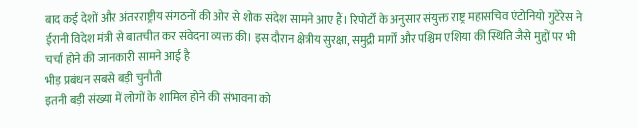बाद कई देशों और अंतरराष्ट्रीय संगठनों की ओर से शोक संदेश सामने आए हैं। रिपोर्टों के अनुसार संयुक्त राष्ट्र महासचिव एंटोनियो गुटेरेस ने ईरानी विदेश मंत्री से बातचीत कर संवेदना व्यक्त की। इस दौरान क्षेत्रीय सुरक्षा, समुद्री मार्गों और पश्चिम एशिया की स्थिति जैसे मुद्दों पर भी चर्चा होने की जानकारी सामने आई है
भीड़ प्रबंधन सबसे बड़ी चुनौती
इतनी बड़ी संख्या में लोगों के शामिल होने की संभावना को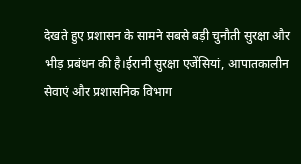देखते हुए प्रशासन के सामने सबसे बड़ी चुनौती सुरक्षा और भीड़ प्रबंधन की है।ईरानी सुरक्षा एजेंसियां, आपातकालीन सेवाएं और प्रशासनिक विभाग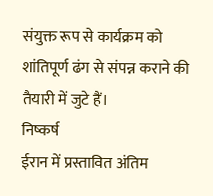संयुक्त रूप से कार्यक्रम को शांतिपूर्ण ढंग से संपन्न कराने की तैयारी में जुटे हैं।
निष्कर्ष
ईरान में प्रस्तावित अंतिम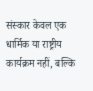संस्कार केवल एक धार्मिक या राष्ट्रीय कार्यक्रम नहीं, बल्कि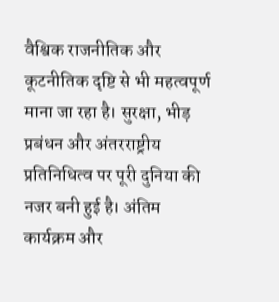वैश्विक राजनीतिक और कूटनीतिक दृष्टि से भी महत्वपूर्ण माना जा रहा है। सुरक्षा, भीड़ प्रबंधन और अंतरराष्ट्रीय प्रतिनिधित्व पर पूरी दुनिया की नजर बनी हुई है। अंतिम कार्यक्रम और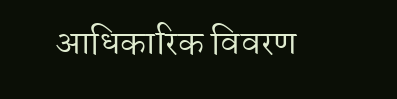आधिकारिक विवरण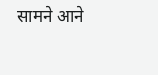सामने आने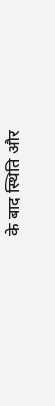के बाद स्थिति और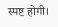स्पष्ट होगी।